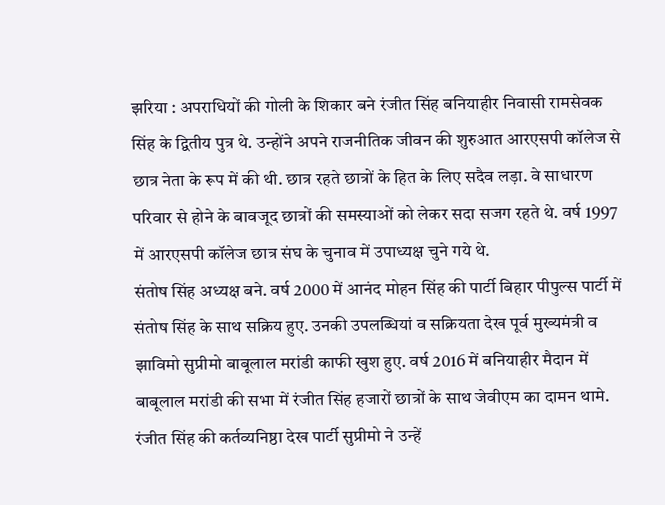झरिया : अपराधियों की गोली के शिकार बने रंजीत सिंह बनियाहीर निवासी रामसेवक सिंह के द्वितीय पुत्र थे. उन्होंने अपने राजनीतिक जीवन की शुरुआत आरएसपी कॉलेज से छात्र नेता के रूप में की थी. छात्र रहते छात्रों के हित के लिए सदैव लड़ा. वे साधारण परिवार से होने के बावजूद छात्रों की समस्याओं को लेकर सदा सजग रहते थे. वर्ष 1997 में आरएसपी कॉलेज छात्र संघ के चुनाव में उपाध्यक्ष चुने गये थे.
संतोष सिंह अध्यक्ष बने. वर्ष 2000 में आनंद मोहन सिंह की पार्टी बिहार पीपुल्स पार्टी में संतोष सिंह के साथ सक्रिय हुए. उनकी उपलब्धियां व सक्रियता देख पूर्व मुख्यमंत्री व झाविमो सुप्रीमो बाबूलाल मरांडी काफी खुश हुए. वर्ष 2016 में बनियाहीर मैदान में बाबूलाल मरांडी की सभा में रंजीत सिंह हजारों छात्रों के साथ जेवीएम का दामन थामे. रंजीत सिंह की कर्तव्यनिष्ठा देख पार्टी सुप्रीमो ने उन्हें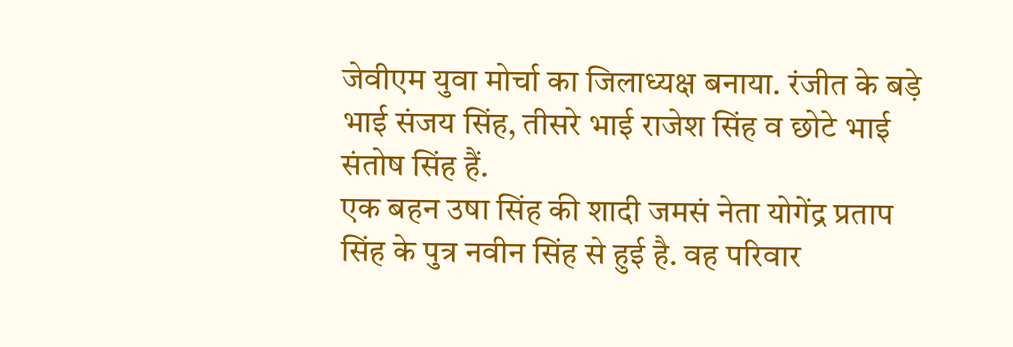जेवीएम युवा मोर्चा का जिलाध्यक्ष बनाया. रंजीत के बड़े भाई संजय सिंह, तीसरे भाई राजेश सिंह व छोटे भाई संतोष सिंह हैं.
एक बहन उषा सिंह की शादी जमसं नेता योगेंद्र प्रताप सिंह के पुत्र नवीन सिंह से हुई है. वह परिवार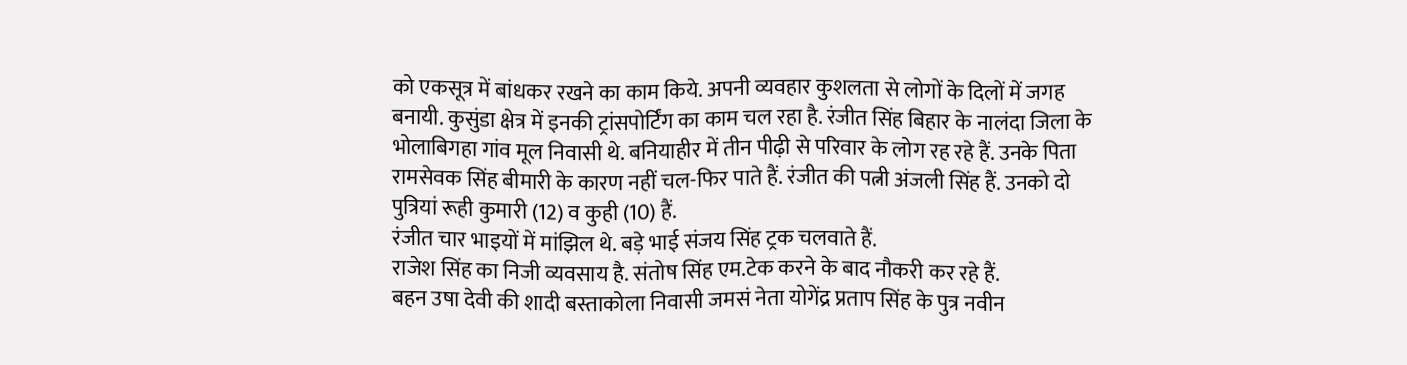को एकसूत्र में बांधकर रखने का काम किये. अपनी व्यवहार कुशलता से लोगों के दिलों में जगह बनायी. कुसुंडा क्षेत्र में इनकी ट्रांसपोर्टिंग का काम चल रहा है. रंजीत सिंह बिहार के नालंदा जिला के भोलाबिगहा गांव मूल निवासी थे. बनियाहीर में तीन पीढ़ी से परिवार के लोग रह रहे हैं. उनके पिता रामसेवक सिंह बीमारी के कारण नहीं चल-फिर पाते हैं. रंजीत की पत्नी अंजली सिंह हैं. उनको दो पुत्रियां रूही कुमारी (12) व कुही (10) हैं.
रंजीत चार भाइयों में मांझिल थे. बड़े भाई संजय सिंह ट्रक चलवाते हैं.
राजेश सिंह का निजी व्यवसाय है. संतोष सिंह एम.टेक करने के बाद नौकरी कर रहे हैं.
बहन उषा देवी की शादी बस्ताकोला निवासी जमसं नेता योगेंद्र प्रताप सिंह के पुत्र नवीन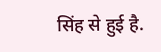सिंह से हुई है.